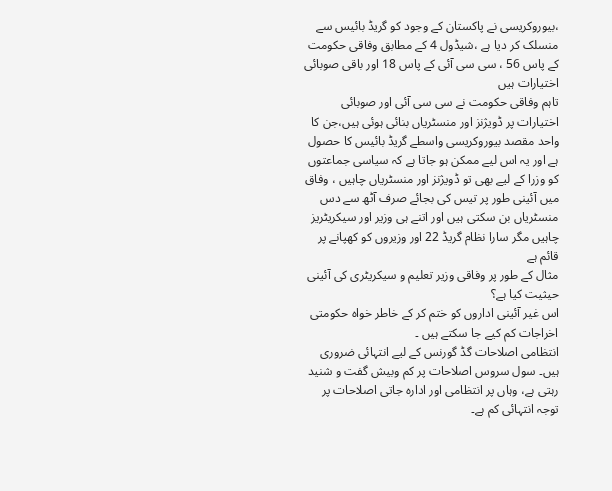،بیوروکریسی نے پاکستان کے وجود کو گریڈ بائیس سے منسلک کر دیا ہے ،شیڈول 4 کے مطابق وفاقی حکومت کے پاس 56 ، سی سی آئی کے پاس 18 اور باقی صوبائی اختیارات ہیں
تاہم وفاقی حکومت نے سی سی آئی اور صوبائی اختیارات پر ڈویژنز اور منسٹریاں بنائی ہوئی ہیں،جن کا واحد مقصد بیوروکریسی واسطے گریڈ بائیس کا حصول ہے اور یہ اس لیے ممکن ہو جاتا ہے کہ سیاسی جماعتوں کو وزرا کے لیے بھی تو ڈویژنز اور منسٹریاں چاہیں ، وفاق میں آئینی طور پر تیس کی بجائے صرف آٹھ سے دس منسٹریاں بن سکتی ہیں اور اتنے ہی وزیر اور سیکریٹریز چاہیں مگر سارا نظام گریڈ 22 اور وزیروں کو کھپانے پر قائم ہے
مثال کے طور پر وفاقی وزیر تعلیم و سیکریٹری کی آئینی حیثیت کیا ہے؟
اس غیر آئینی اداروں کو ختم کر کے خاطر خواہ حکومتی اخراجات کم کیے جا سکتے ہیں ۔
انتظامی اصلاحات گڈ گورنس کے لیے انتہائی ضروری ہیں۔ سول سروس اصلاحات پر کم وبیش گفت و شنید رہتی ہے، وہاں پر انتظامی اور ادارہ جاتی اصلاحات پر توجہ انتہائی کم ہے۔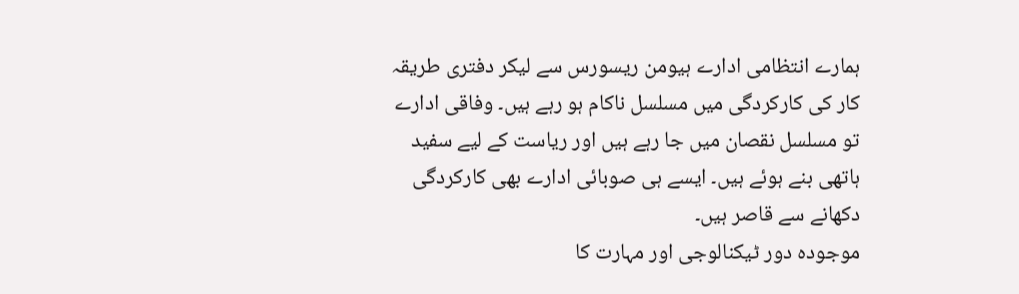ہمارے انتظامی ادارے ہیومن ریسورس سے لیکر دفتری طریقہ کار کی کارکردگی میں مسلسل ناکام ہو رہے ہیں۔ وفاقی ادارے تو مسلسل نقصان میں جا رہے ہیں اور ریاست کے لیے سفید ہاتھی بنے ہوئے ہیں۔ ایسے ہی صوبائی ادارے بھی کارکردگی دکھانے سے قاصر ہیں۔
موجودہ دور ٹیکنالوجی اور مہارت کا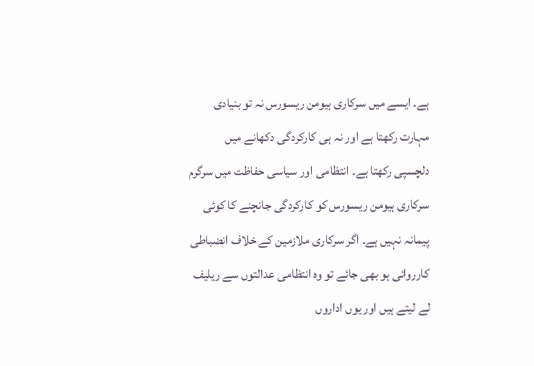ہے۔ ایسے میں سرکاری ہیومن ریسورس نہ تو بنیادی مہارت رکھتا ہے اور نہ ہی کارکردگی دکھانے میں دلچسپی رکھتا ہے۔ انتظامی اور سیاسی حفاظت میں سرگرم سرکاری ہیومن ریسورس کو کارکردگی جانچنے کا کوئی پیمانہ نہیں ہے۔ اگر سرکاری ملازمین کے خلاف انضباطی کارروائی ہو بھی جائے تو وہ انتظامی عدالتوں سے ریلیف لے لیتے ہیں اور یوں اداروں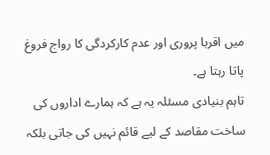میں اقربا پروری اور عدم کارکردگی کا رواج فروغ پاتا رہتا ہے۔
تاہم بنیادی مسئلہ یہ ہے کہ ہمارے اداروں کی ساخت مقاصد کے لیے قائم نہیں کی جاتی بلکہ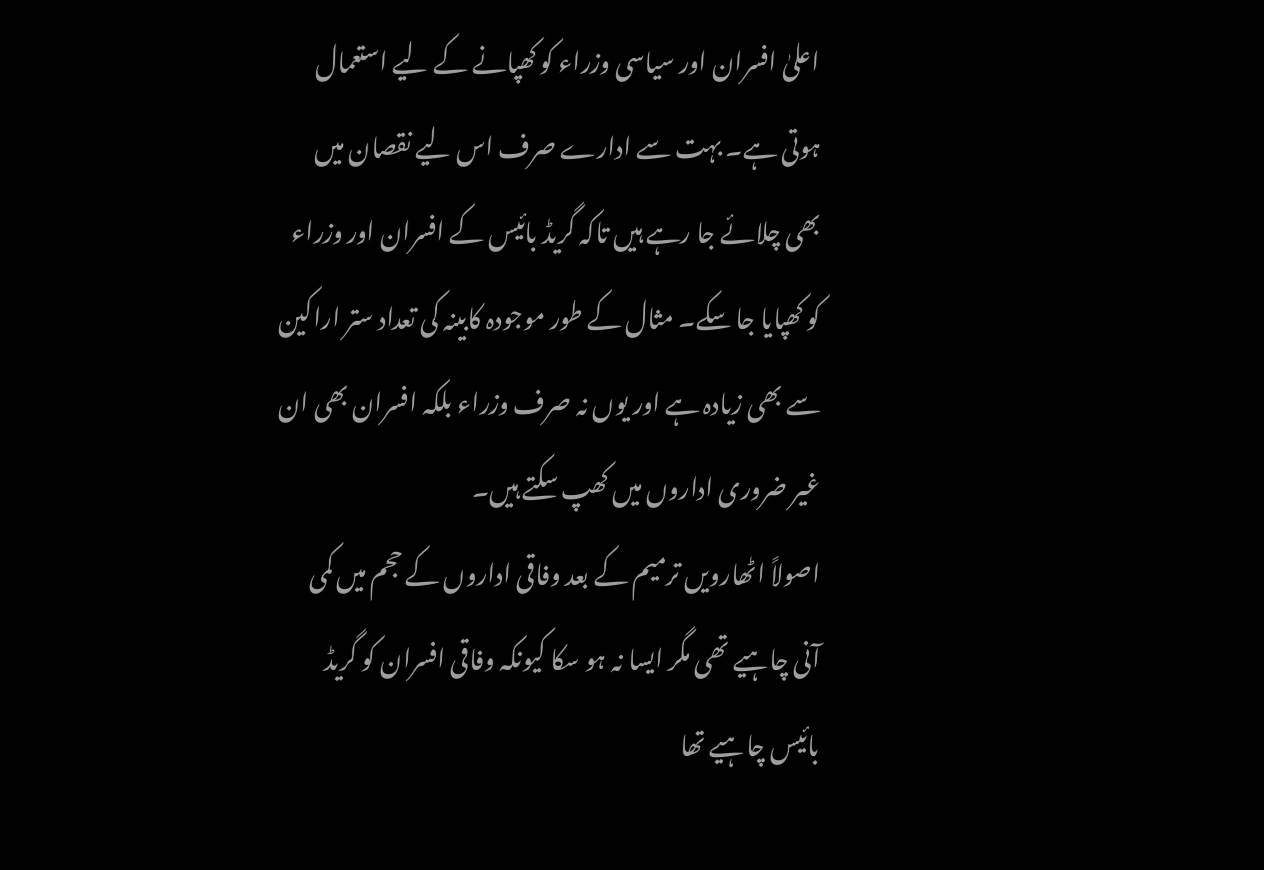اعلیٰ افسران اور سیاسی وزراء کو کھپانے کے لیے استعمال ہوتی ہے۔ بہت سے ادارے صرف اس لیے نقصان میں بھی چلائے جا رہے ہیں تاکہ گریڈ بائیس کے افسران اور وزراء کو کھپایا جا سکے۔ مثال کے طور موجودہ کابینہ کی تعداد ستر اراکین سے بھی زیادہ ہے اور یوں نہ صرف وزراء بلکہ افسران بھی ان غیر ضروری اداروں میں کھپ سکتے ہیں۔
اصولاً اٹھارویں ترمیم کے بعد وفاقی اداروں کے حجم میں کمی آنی چاہیے تھی مگر ایسا نہ ہو سکا کیونکہ وفاقی افسران کو گریڈ بائیس چاہیے تھا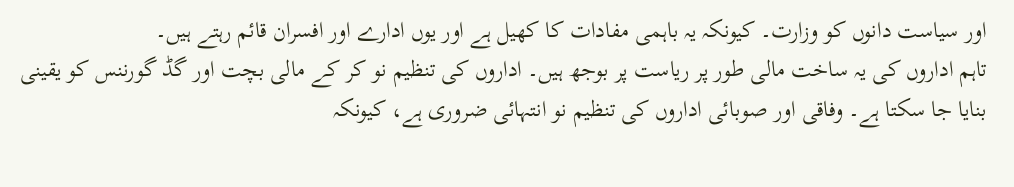اور سیاست دانوں کو وزارت۔ کیونکہ یہ باہمی مفادات کا کھیل ہے اور یوں ادارے اور افسران قائم رہتے ہیں۔
تاہم اداروں کی یہ ساخت مالی طور پر ریاست پر بوجھ ہیں۔ اداروں کی تنظیم نو کر کے مالی بچت اور گڈ گورننس کو یقینی بنایا جا سکتا ہے۔ وفاقی اور صوبائی اداروں کی تنظیم نو انتہائی ضروری ہے، کیونکہ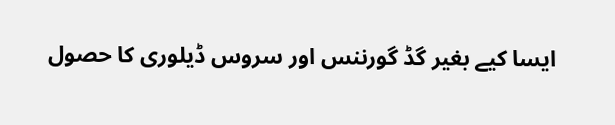ایسا کیے بغیر گڈ گورننس اور سروس ڈیلوری کا حصول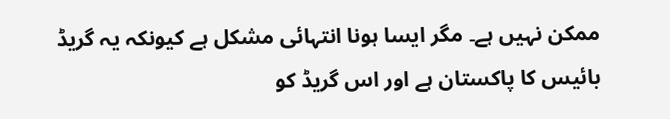ممکن نہیں ہے۔ مگر ایسا ہونا انتہائی مشکل ہے کیونکہ یہ گریڈ بائیس کا پاکستان ہے اور اس گریڈ کو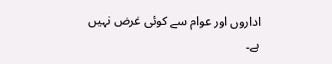اداروں اور عوام سے کوئی غرض نہیں ہے۔